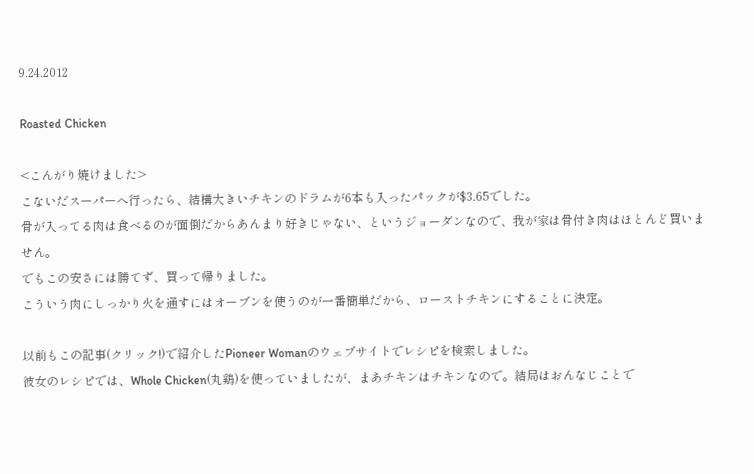9.24.2012

Roasted Chicken

<こんがり焼けました>
こないだスーパーへ行ったら、結構大きいチキンのドラムが6本も入ったパックが$3.65でした。
骨が入ってる肉は食べるのが面倒だからあんまり好きじゃない、というジョーダンなので、我が家は骨付き肉はほとんど買いません。
でもこの安さには勝てず、買って帰りました。
こういう肉にしっかり火を通すにはオーブンを使うのが一番簡単だから、ローストチキンにすることに決定。

以前もこの記事(クリック!)で紹介したPioneer Womanのウェブサイトでレシピを検索しました。
彼女のレシピでは、Whole Chicken(丸鶏)を使っていましたが、まあチキンはチキンなので。結局はおんなじことで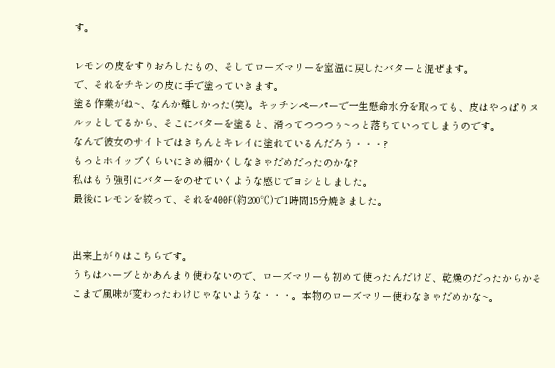す。

レモンの皮をすりおろしたもの、そしてローズマリーを室温に戻したバターと混ぜます。
で、それをチキンの皮に手で塗っていきます。
塗る作業がね~、なんか難しかった(笑)。キッチンペーパーで一生懸命水分を取っても、皮はやっぱりヌルッとしてるから、そこにバターを塗ると、滑ってつつつぅ~っと落ちていってしまうのです。
なんで彼女のサイトではきちんとキレイに塗れているんだろう・・・?
もっとホイップくらいにきめ細かくしなきゃだめだったのかな?
私はもう強引にバターをのせていくような感じでヨシとしました。
最後にレモンを絞って、それを400F(約200℃)で1時間15分焼きました。


出来上がりはこちらです。
うちはハーブとかあんまり使わないので、ローズマリーも初めて使ったんだけど、乾燥のだったからかそこまで風味が変わったわけじゃないような・・・。本物のローズマリー使わなきゃだめかな~。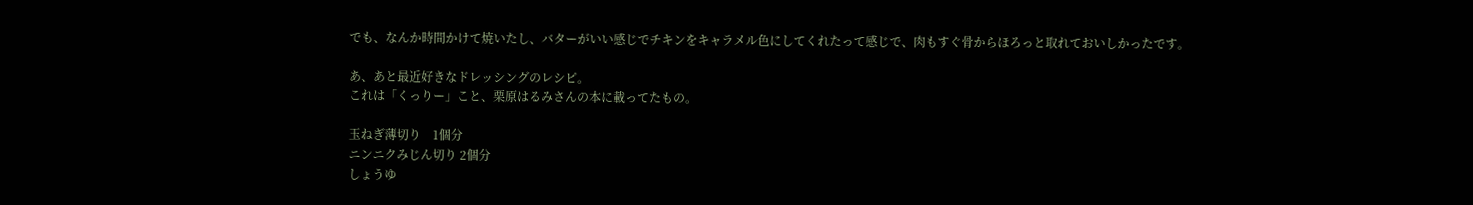でも、なんか時間かけて焼いたし、バターがいい感じでチキンをキャラメル色にしてくれたって感じで、肉もすぐ骨からほろっと取れておいしかったです。

あ、あと最近好きなドレッシングのレシピ。
これは「くっりー」こと、栗原はるみさんの本に載ってたもの。

玉ねぎ薄切り    1個分
ニンニクみじん切り 2個分
しょうゆ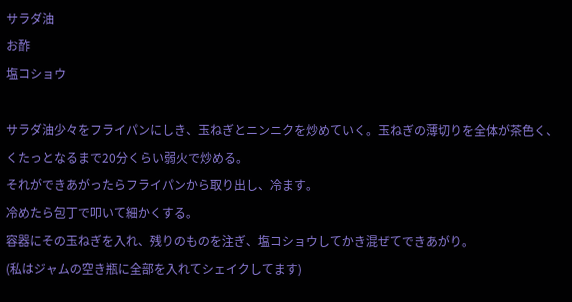サラダ油
お酢
塩コショウ

サラダ油少々をフライパンにしき、玉ねぎとニンニクを炒めていく。玉ねぎの薄切りを全体が茶色く、くたっとなるまで20分くらい弱火で炒める。
それができあがったらフライパンから取り出し、冷ます。
冷めたら包丁で叩いて細かくする。
容器にその玉ねぎを入れ、残りのものを注ぎ、塩コショウしてかき混ぜてできあがり。
(私はジャムの空き瓶に全部を入れてシェイクしてます)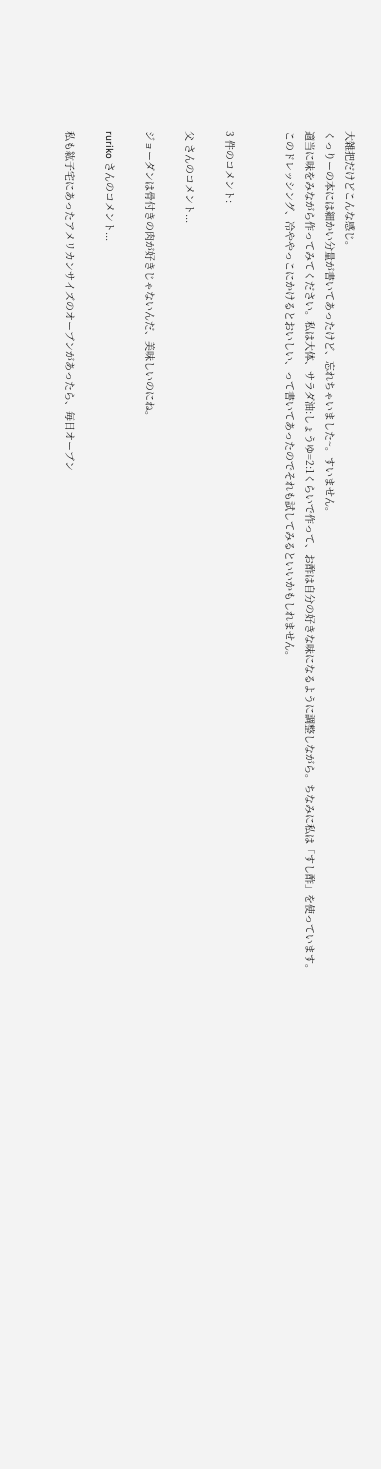大雑把だけどこんな感じ。
くっりーの本には細かい分量が書いてあったけど、忘れちゃいました~。すいません。
適当に味をみながら作ってみてください。私は大体、サラダ油:しょうゆ=2:1くらいで作って、お酢は自分の好きな味になるように調整しながら。ちなみに私は「すし酢」を使っています。
このドレッシング、冷ややっこにかけるとおいしい、って書いてあったのでそれも試してみるといいかもしれません。


3 件のコメント:

父 さんのコメント...

ジョーダンは骨付きの肉が好きじゃないんだ、美味しいのにね。

ruriko さんのコメント...

私も紘子宅にあったアメリカンサイズのオーブンがあったら、毎日オーブン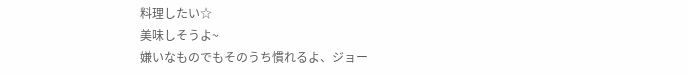料理したい☆
美味しそうよ~
嫌いなものでもそのうち慣れるよ、ジョー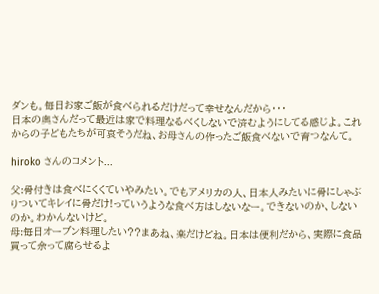ダンも。毎日お家ご飯が食べられるだけだって幸せなんだから・・・
日本の奥さんだって最近は家で料理なるべくしないで済むようにしてる感じよ。これからの子どもたちが可哀そうだね、お母さんの作ったご飯食べないで育つなんて。

hiroko さんのコメント...

父:骨付きは食べにくくていやみたい。でもアメリカの人、日本人みたいに骨にしゃぶりついてキレイに骨だけ!っていうような食べ方はしないなー。できないのか、しないのか。わかんないけど。
母:毎日オーブン料理したい??まあね、楽だけどね。日本は便利だから、実際に食品買って余って腐らせるよ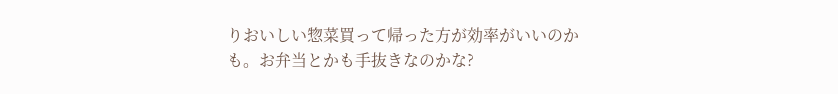りおいしい惣菜買って帰った方が効率がいいのかも。お弁当とかも手抜きなのかな?